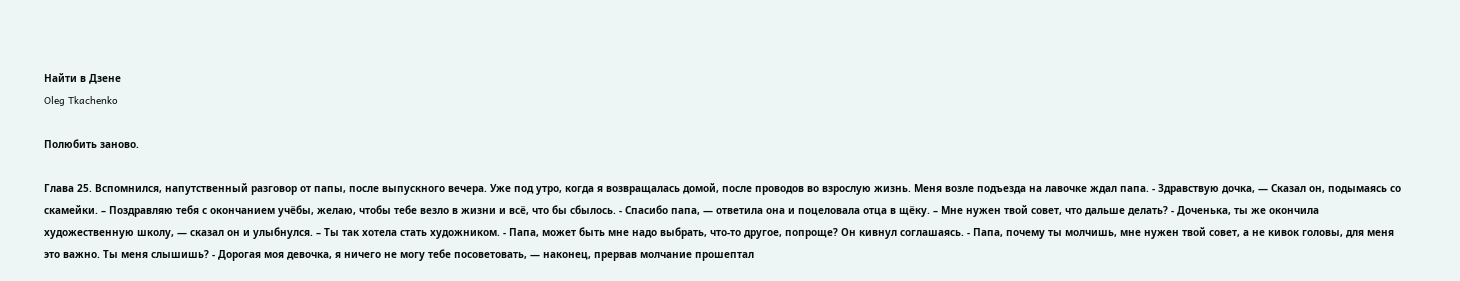Найти в Дзене
Oleg Tkachenko

Полюбить заново.

Глава 25. Вспомнился, напутственный разговор от папы, после выпускного вечера. Уже под утро, когда я возвращалась домой, после проводов во взрослую жизнь. Меня возле подъезда на лавочке ждал папа. - Здравствую дочка, — Сказал он, подымаясь со скамейки. – Поздравляю тебя с окончанием учёбы, желаю, чтобы тебе везло в жизни и всё, что бы сбылось. - Спасибо папа, — ответила она и поцеловала отца в щёку. – Мне нужен твой совет, что дальше делать? - Доченька, ты же окончила художественную школу, — сказал он и улыбнулся. – Ты так хотела стать художником. - Папа, может быть мне надо выбрать, что-то другое, попроще? Он кивнул соглашаясь. - Папа, почему ты молчишь, мне нужен твой совет, а не кивок головы, для меня это важно. Ты меня слышишь? - Дорогая моя девочка, я ничего не могу тебе посоветовать, — наконец, прервав молчание прошептал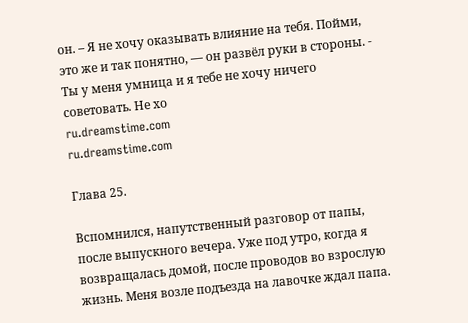он. – Я не хочу оказывать влияние на тебя. Пойми, это же и так понятно, — он развёл руки в стороны. - Ты у меня умница и я тебе не хочу ничего советовать. Не хо
ru.dreamstime.com
ru.dreamstime.com

Глава 25.

Вспомнился, напутственный разговор от папы, после выпускного вечера. Уже под утро, когда я возвращалась домой, после проводов во взрослую жизнь. Меня возле подъезда на лавочке ждал папа.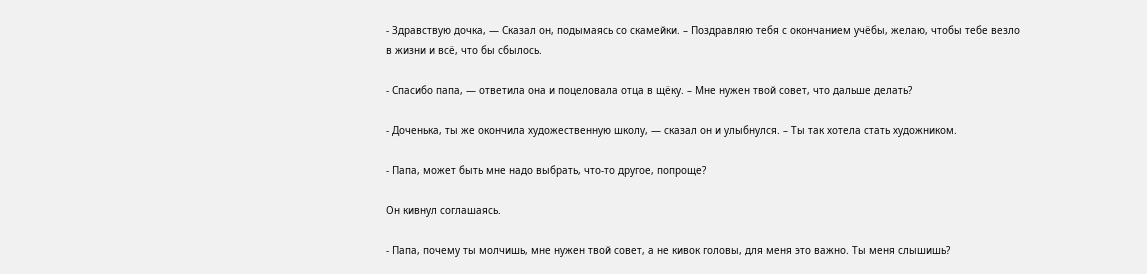- Здравствую дочка, — Сказал он, подымаясь со скамейки. – Поздравляю тебя с окончанием учёбы, желаю, чтобы тебе везло в жизни и всё, что бы сбылось.

- Спасибо папа, — ответила она и поцеловала отца в щёку. – Мне нужен твой совет, что дальше делать?

- Доченька, ты же окончила художественную школу, — сказал он и улыбнулся. – Ты так хотела стать художником.

- Папа, может быть мне надо выбрать, что-то другое, попроще?

Он кивнул соглашаясь.

- Папа, почему ты молчишь, мне нужен твой совет, а не кивок головы, для меня это важно. Ты меня слышишь?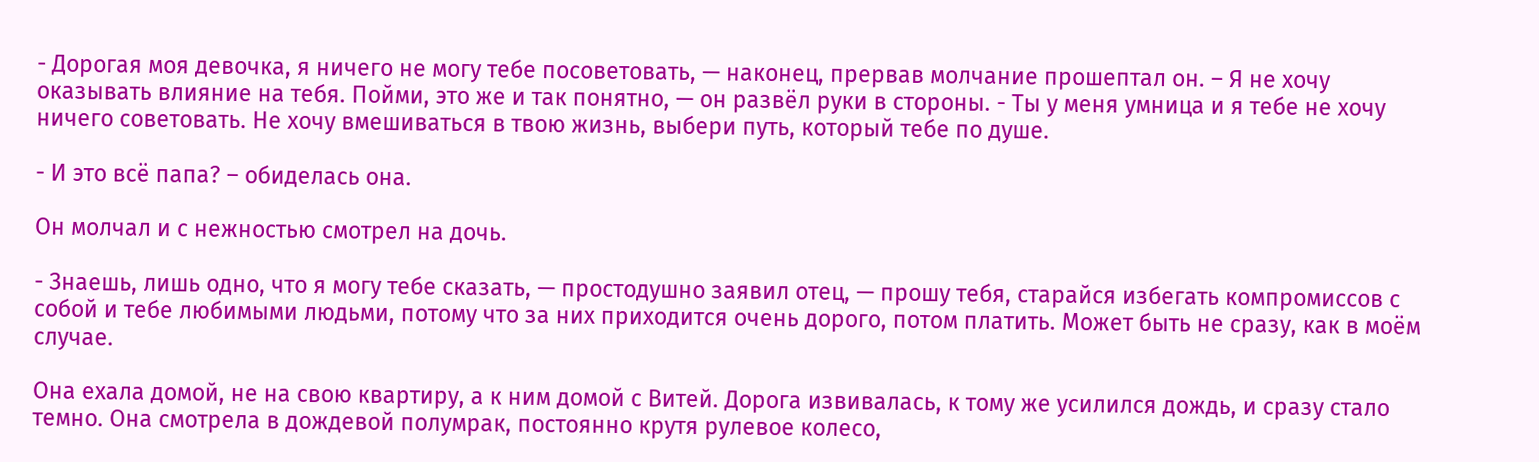- Дорогая моя девочка, я ничего не могу тебе посоветовать, — наконец, прервав молчание прошептал он. – Я не хочу оказывать влияние на тебя. Пойми, это же и так понятно, — он развёл руки в стороны. - Ты у меня умница и я тебе не хочу ничего советовать. Не хочу вмешиваться в твою жизнь, выбери путь, который тебе по душе.

- И это всё папа? – обиделась она.

Он молчал и с нежностью смотрел на дочь.

- Знаешь, лишь одно, что я могу тебе сказать, — простодушно заявил отец, — прошу тебя, старайся избегать компромиссов с собой и тебе любимыми людьми, потому что за них приходится очень дорого, потом платить. Может быть не сразу, как в моём случае.

Она ехала домой, не на свою квартиру, а к ним домой с Витей. Дорога извивалась, к тому же усилился дождь, и сразу стало темно. Она смотрела в дождевой полумрак, постоянно крутя рулевое колесо,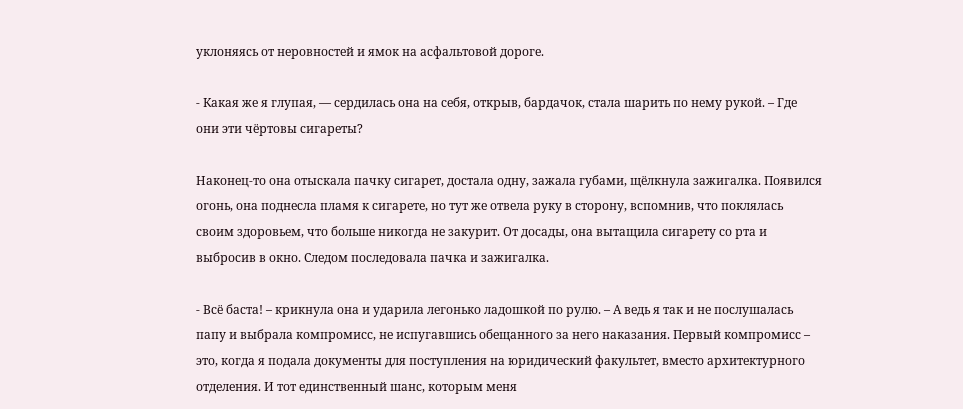уклоняясь от неровностей и ямок на асфальтовой дороге.

- Какая же я глупая, — сердилась она на себя, открыв, бардачок, стала шарить по нему рукой. – Где они эти чёртовы сигареты?

Наконец-то она отыскала пачку сигарет, достала одну, зажала губами, щёлкнула зажигалка. Появился огонь, она поднесла пламя к сигарете, но тут же отвела руку в сторону, вспомнив, что поклялась своим здоровьем, что больше никогда не закурит. От досады, она вытащила сигарету со рта и выбросив в окно. Следом последовала пачка и зажигалка.

- Всё баста! – крикнула она и ударила легонько ладошкой по рулю. – А ведь я так и не послушалась папу и выбрала компромисс, не испугавшись обещанного за него наказания. Первый компромисс – это, когда я подала документы для поступления на юридический факультет, вместо архитектурного отделения. И тот единственный шанс, которым меня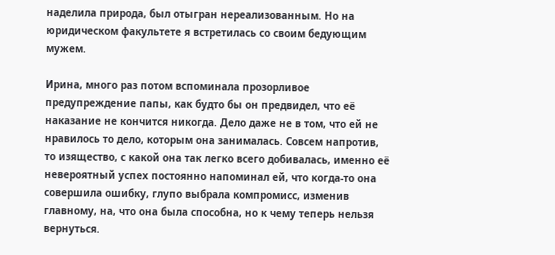наделила природа, был отыгран нереализованным. Но на юридическом факультете я встретилась со своим бедующим мужем.

Ирина, много раз потом вспоминала прозорливое предупреждение папы, как будто бы он предвидел, что её наказание не кончится никогда. Дело даже не в том, что ей не нравилось то дело, которым она занималась. Совсем напротив, то изящество, с какой она так легко всего добивалась, именно её невероятный успех постоянно напоминал ей, что когда-то она совершила ошибку, глупо выбрала компромисс, изменив главному, на, что она была способна, но к чему теперь нельзя вернуться.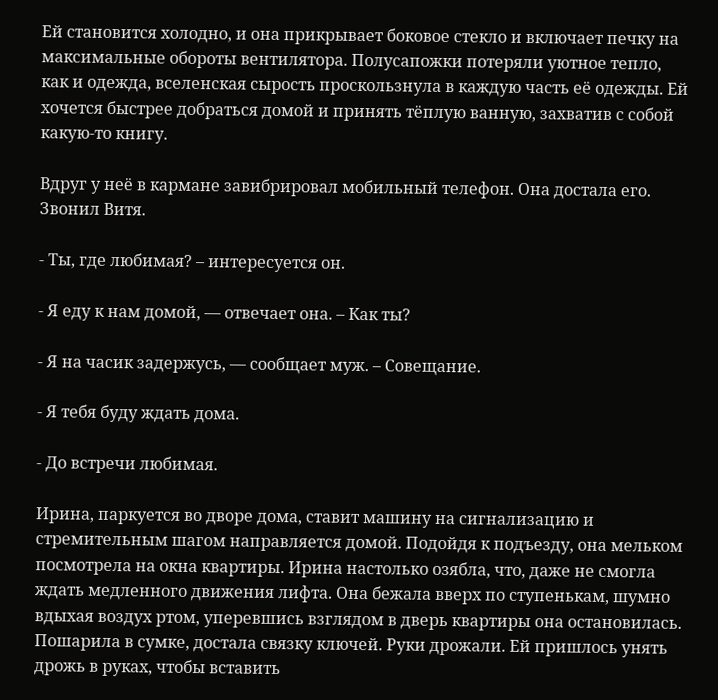Ей становится холодно, и она прикрывает боковое стекло и включает печку на максимальные обороты вентилятора. Полусапожки потеряли уютное тепло, как и одежда, вселенская сырость проскользнула в каждую часть её одежды. Ей хочется быстрее добраться домой и принять тёплую ванную, захватив с собой какую-то книгу.

Вдруг у неё в кармане завибрировал мобильный телефон. Она достала его. Звонил Витя.

- Ты, где любимая? – интересуется он.

- Я еду к нам домой, — отвечает она. – Как ты?

- Я на часик задержусь, — сообщает муж. – Совещание.

- Я тебя буду ждать дома.

- До встречи любимая.

Ирина, паркуется во дворе дома, ставит машину на сигнализацию и стремительным шагом направляется домой. Подойдя к подъезду, она мельком посмотрела на окна квартиры. Ирина настолько озябла, что, даже не смогла ждать медленного движения лифта. Она бежала вверх по ступенькам, шумно вдыхая воздух ртом, уперевшись взглядом в дверь квартиры она остановилась. Пошарила в сумке, достала связку ключей. Руки дрожали. Ей пришлось унять дрожь в руках, чтобы вставить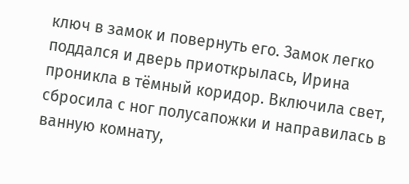ключ в замок и повернуть его. Замок легко поддался и дверь приоткрылась, Ирина проникла в тёмный коридор. Включила свет, сбросила с ног полусапожки и направилась в ванную комнату,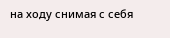на ходу снимая с себя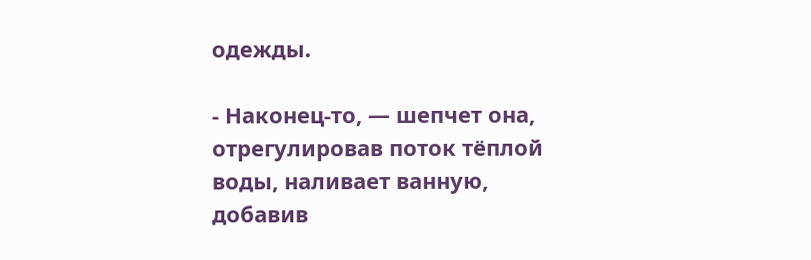одежды.

- Наконец-то, — шепчет она, отрегулировав поток тёплой воды, наливает ванную, добавив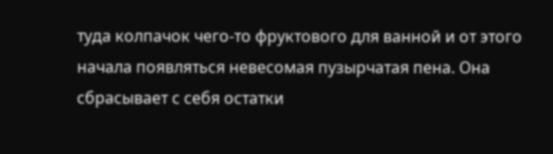туда колпачок чего-то фруктового для ванной и от этого начала появляться невесомая пузырчатая пена. Она сбрасывает с себя остатки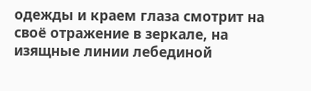одежды и краем глаза смотрит на своё отражение в зеркале, на изящные линии лебединой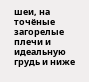шеи, на точёные загорелые плечи и идеальную грудь и ниже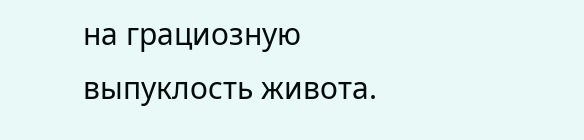на грациозную выпуклость живота.